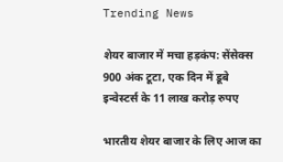Trending News

शेयर बाजार में मचा हड़कंप: सेंसेक्स 900 अंक टूटा, एक दिन में डूबे इन्वेस्टर्स के 11 लाख करोड़ रुपए

भारतीय शेयर बाजार के लिए आज का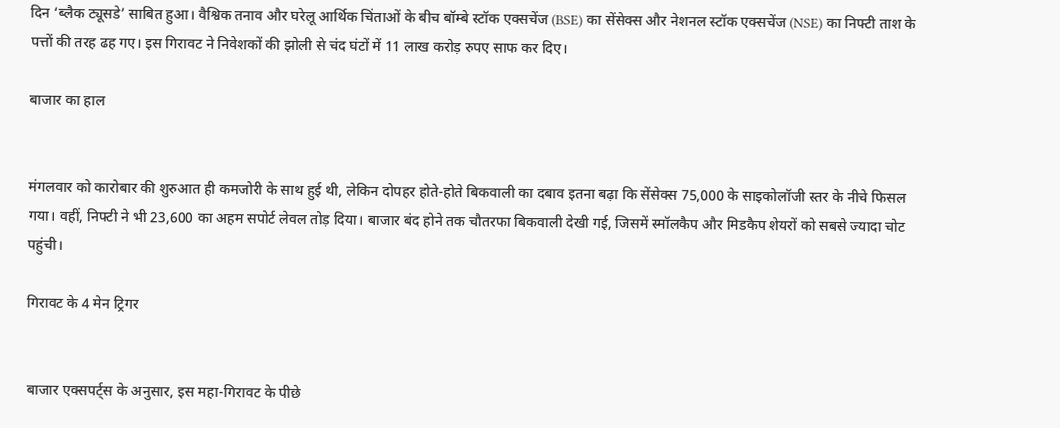दिन ‘ब्लैक ट्यूसडे’ साबित हुआ। वैश्विक तनाव और घरेलू आर्थिक चिंताओं के बीच बॉम्बे स्टॉक एक्सचेंज (BSE) का सेंसेक्स और नेशनल स्टॉक एक्सचेंज (NSE) का निफ्टी ताश के पत्तों की तरह ढह गए। इस गिरावट ने निवेशकों की झोली से चंद घंटों में 11 लाख करोड़ रुपए साफ कर दिए।

बाजार का हाल


मंगलवार को कारोबार की शुरुआत ही कमजोरी के साथ हुई थी, लेकिन दोपहर होते-होते बिकवाली का दबाव इतना बढ़ा कि सेंसेक्स 75,000 के साइकोलॉजी स्तर के नीचे फिसल गया। वहीं, निफ्टी ने भी 23,600 का अहम सपोर्ट लेवल तोड़ दिया। बाजार बंद होने तक चौतरफा बिकवाली देखी गई, जिसमें स्मॉलकैप और मिडकैप शेयरों को सबसे ज्यादा चोट पहुंची।

गिरावट के 4 मेन ट्रिगर


बाजार एक्सपर्ट्स के अनुसार, इस महा-गिरावट के पीछे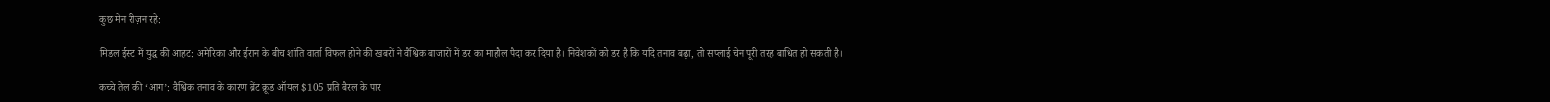कुछ मेन रीज़न रहे:

मिडल ईस्ट में युद्ध की आहट: अमेरिका और ईरान के बीच शांति वार्ता विफल होने की खबरों ने वैश्विक बाजारों में डर का माहौल पैदा कर दिया है। निवेशकों को डर है कि यदि तनाव बढ़ा, तो सप्लाई चेन पूरी तरह बाधित हो सकती है।

कच्चे तेल की ‘आग’: वैश्विक तनाव के कारण ब्रेंट क्रूड ऑयल $105 प्रति बैरल के पार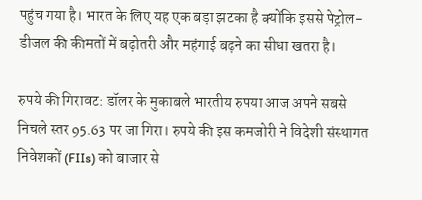पहुंच गया है। भारत के लिए यह एक बड़ा झटका है क्योंकि इससे पेट्रोल-डीजल की कीमतों में बढ़ोतरी और महंगाई बढ़ने का सीधा खतरा है।

रुपये की गिरावट: डॉलर के मुकाबले भारतीय रुपया आज अपने सबसे निचले स्तर 95.63 पर जा गिरा। रुपये की इस कमजोरी ने विदेशी संस्थागत निवेशकों (FIIs) को बाजार से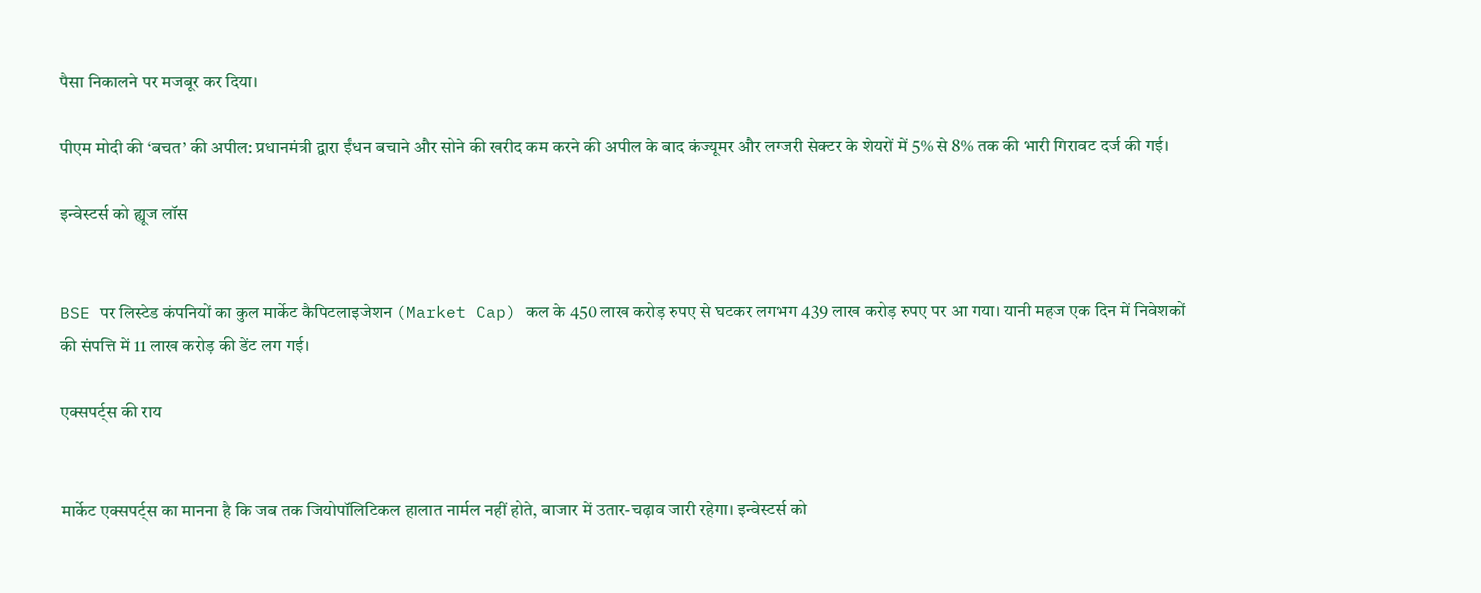पैसा निकालने पर मजबूर कर दिया।

पीएम मोदी की ‘बचत’ की अपील: प्रधानमंत्री द्वारा ईंधन बचाने और सोने की खरीद कम करने की अपील के बाद कंज्यूमर और लग्जरी सेक्टर के शेयरों में 5% से 8% तक की भारी गिरावट दर्ज की गई।

इन्वेस्टर्स को ह्यूज लॉस


BSE पर लिस्टेड कंपनियों का कुल मार्केट कैपिटलाइजेशन (Market Cap) कल के 450 लाख करोड़ रुपए से घटकर लगभग 439 लाख करोड़ रुपए पर आ गया। यानी महज एक दिन में निवेशकों की संपत्ति में 11 लाख करोड़ की डेंट लग गई।

एक्सपर्ट्स की राय


मार्केट एक्सपर्ट्स का मानना है कि जब तक जियोपॉलिटिकल हालात नार्मल नहीं होते, बाजार में उतार-चढ़ाव जारी रहेगा। इन्वेस्टर्स को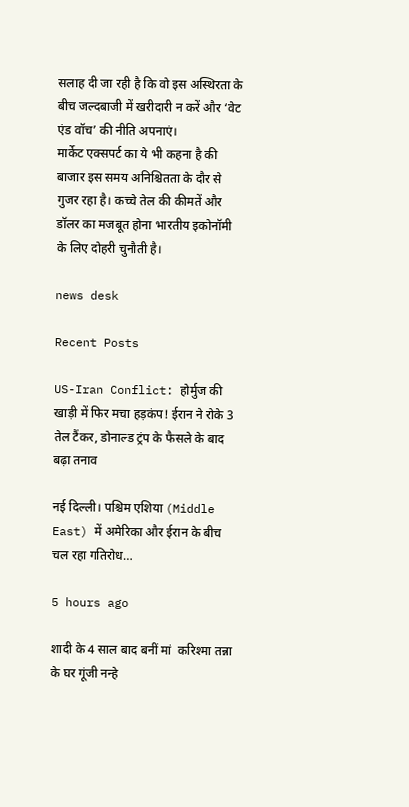सलाह दी जा रही है कि वो इस अस्थिरता के बीच जल्दबाजी में खरीदारी न करें और ‘वेट एंड वॉच’ की नीति अपनाएं।
मार्केट एक्सपर्ट का ये भी कहना है की बाजार इस समय अनिश्चितता के दौर से गुजर रहा है। कच्चे तेल की कीमतें और डॉलर का मजबूत होना भारतीय इकोनॉमी के लिए दोहरी चुनौती है।

news desk

Recent Posts

US-Iran Conflict: होर्मुज की खाड़ी में फिर मचा हड़कंप! ईरान ने रोके 3 तेल टैंकर, डोनाल्ड ट्रंप के फैसले के बाद बढ़ा तनाव

नई दिल्ली। पश्चिम एशिया (Middle East) में अमेरिका और ईरान के बीच चल रहा गतिरोध…

5 hours ago

शादी के 4 साल बाद बनीं मां  करिश्मा तन्ना के घर गूंजी नन्हे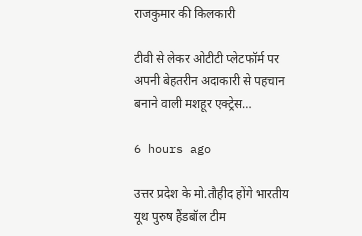राजकुमार की किलकारी

टीवी से लेकर ओटीटी प्लेटफॉर्म पर अपनी बेहतरीन अदाकारी से पहचान बनाने वाली मशहूर एक्ट्रेस…

6 hours ago

उत्तर प्रदेश के मो.तौहीद होंगे भारतीय यूथ पुरुष हैंडबॉल टीम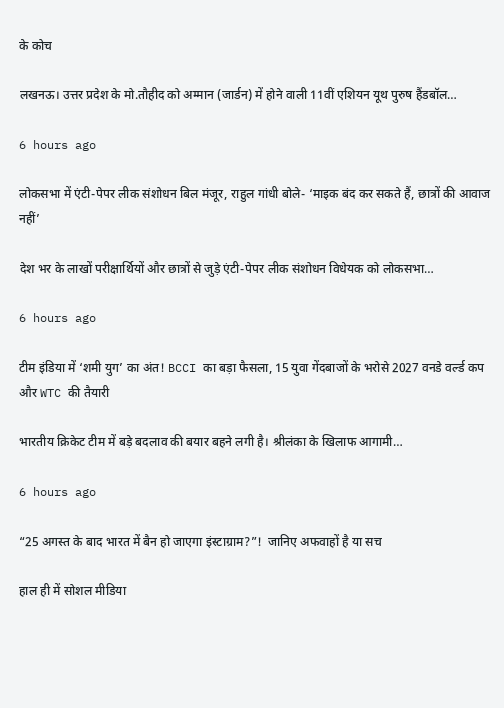के कोच

लखनऊ। उत्तर प्रदेश के मो.तौहीद को अम्मान (जार्डन) में होने वाली 11वीं एशियन यूथ पुरुष हैंडबॉल…

6 hours ago

लोकसभा में एंटी-पेपर लीक संशोधन बिल मंजूर, राहुल गांधी बोले- ‘माइक बंद कर सकते हैं, छात्रों की आवाज नहीं’

देश भर के लाखों परीक्षार्थियों और छात्रों से जुड़े एंटी-पेपर लीक संशोधन विधेयक को लोकसभा…

6 hours ago

टीम इंडिया में ‘शमी युग’ का अंत! BCCI का बड़ा फैसला, 15 युवा गेंदबाजों के भरोसे 2027 वनडे वर्ल्ड कप और WTC की तैयारी

भारतीय क्रिकेट टीम में बड़े बदलाव की बयार बहने लगी है। श्रीलंका के खिलाफ आगामी…

6 hours ago

“25 अगस्त के बाद भारत में बैन हो जाएगा इंस्टाग्राम?”!  जानिए अफवाहों है या सच

हाल ही में सोशल मीडिया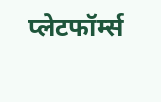प्लेटफॉर्म्स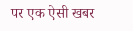पर एक ऐसी खबर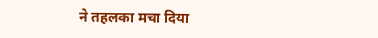ने तहलका मचा दिया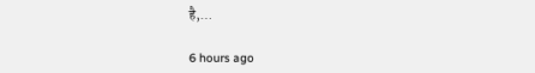है,…

6 hours ago